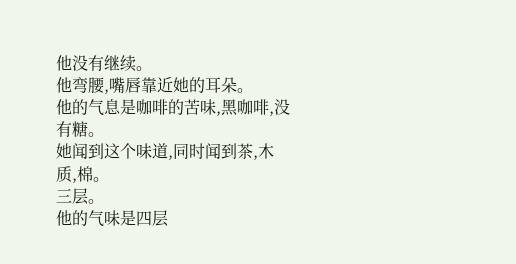他没有继续。
他弯腰,嘴唇靠近她的耳朵。
他的气息是咖啡的苦味,黑咖啡,没有糖。
她闻到这个味道,同时闻到茶,木质,棉。
三层。
他的气味是四层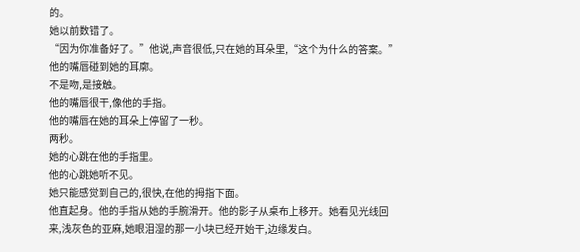的。
她以前数错了。
“因为你准备好了。”他说,声音很低,只在她的耳朵里,“这个为什么的答案。”
他的嘴唇碰到她的耳廓。
不是吻,是接触。
他的嘴唇很干,像他的手指。
他的嘴唇在她的耳朵上停留了一秒。
两秒。
她的心跳在他的手指里。
他的心跳她听不见。
她只能感觉到自己的,很快,在他的拇指下面。
他直起身。他的手指从她的手腕滑开。他的影子从桌布上移开。她看见光线回来,浅灰色的亚麻,她眼泪湿的那一小块已经开始干,边缘发白。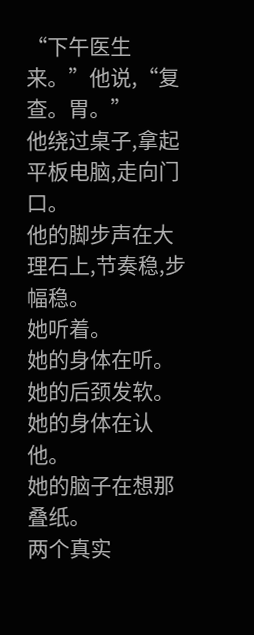“下午医生来。”他说,“复查。胃。”
他绕过桌子,拿起平板电脑,走向门口。
他的脚步声在大理石上,节奏稳,步幅稳。
她听着。
她的身体在听。
她的后颈发软。
她的身体在认他。
她的脑子在想那叠纸。
两个真实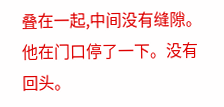叠在一起,中间没有缝隙。
他在门口停了一下。没有回头。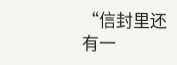“信封里还有一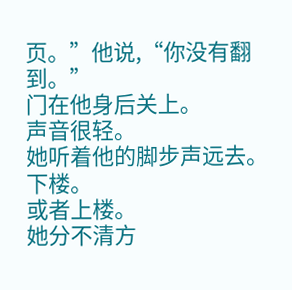页。”他说,“你没有翻到。”
门在他身后关上。
声音很轻。
她听着他的脚步声远去。
下楼。
或者上楼。
她分不清方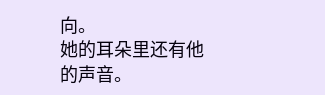向。
她的耳朵里还有他的声音。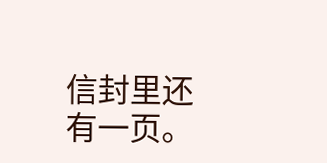信封里还有一页。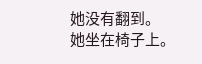她没有翻到。
她坐在椅子上。